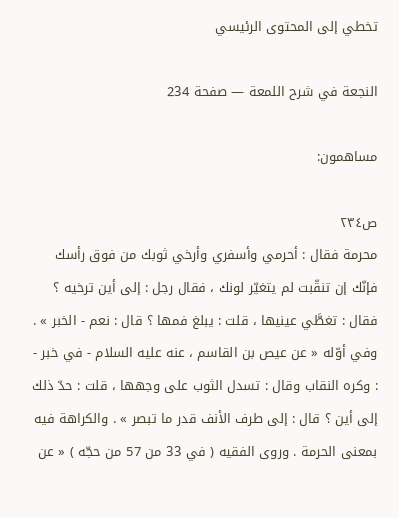تخطي إلى المحتوى الرئيسي

النجعة في شرح اللمعة — صفحة 234

مساهمون:

ص٢٣٤
محرمة فقال : أحرمي وأسفري وأرخي ثوبك من فوق رأسك فإنّك إن تنقّبت لم يتغيّر لونك ، فقال رجل : إلى أين ترخيه ؟ فقال : تغطَّي عينيها ، قلت : يبلغ فمها ؟ قال : نعم - الخبر » . وفي أوّله « عن عيص بن القاسم ، عنه عليه السلام - في خبر - : وكره النقاب وقال : تسدل الثوب على وجهها ، قلت : حدّ ذلك إلى أين ؟ قال : إلى طرف الأنف قدر ما تبصر » . والكراهة فيه بمعنى الحرمة . وروى الفقيه ( في 33 من 57 من حجّه ) « عن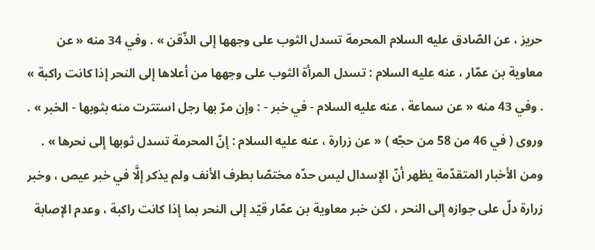حريز ، عن الصّادق عليه السلام المحرمة تسدل الثوب على وجهها إلى الذّقن » . وفي 34 منه « عن معاوية بن عمّار ، عنه عليه السلام : تسدل المرأة الثوب على وجهها من أعلاها إلى النحر إذا كانت راكبة » . وفي 43 منه « عن سماعة ، عنه عليه السلام - في خبر - : وإن مرّ بها رجل استترت منه بثوبها - الخبر » . وروى ( في 46 من 58 من حجّه ) « عن زرارة ، عنه عليه السلام : إنّ المحرمة تسدل ثوبها إلى نحرها » . ومن الأخبار المتقدّمة يظهر أنّ الإسدال ليس حدّه مختصّا بطرف الأنف ولم يذكر إلَّا في خبر عيص ، وخبر زرارة دلّ على جوازه إلى النحر ، لكن خبر معاوية بن عمّار قيّد إلى النحر بما إذا كانت راكبة ، وعدم الإصابة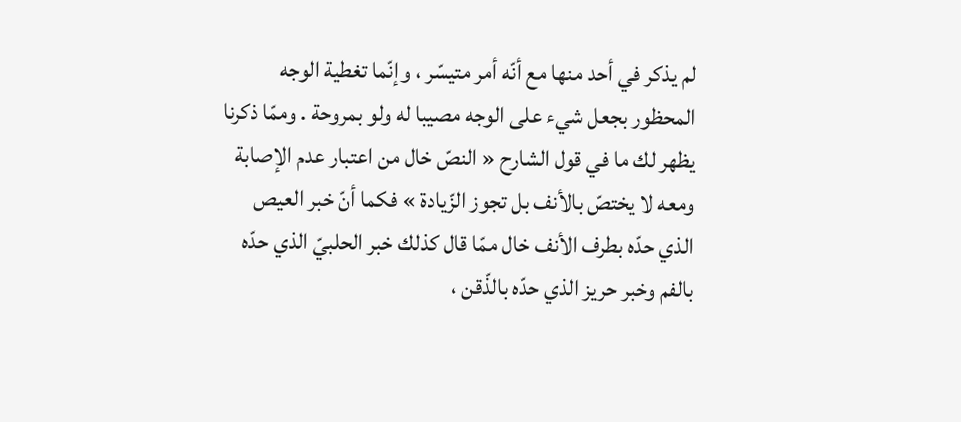لم يذكر في أحد منها مع أنّه أمر متيسّر ، وإنّما تغطية الوجه المحظور بجعل شيء على الوجه مصيبا له ولو بمروحة . وممّا ذكرنا يظهر لك ما في قول الشارح « النصّ خال من اعتبار عدم الإصابة ومعه لا يختصّ بالأنف بل تجوز الزّيادة » فكما أنّ خبر العيص الذي حدّه بطرف الأنف خال ممّا قال كذلك خبر الحلبيّ الذي حدّه بالفم وخبر حريز الذي حدّه بالذّقن ،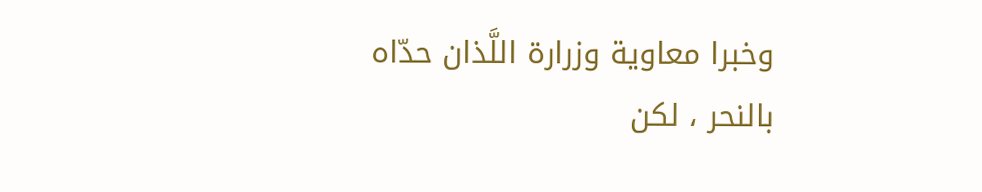وخبرا معاوية وزرارة اللَّذان حدّاه بالنحر ، لكن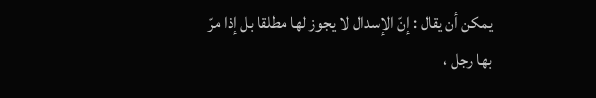يمكن أن يقال : إنّ الإسدال لا يجوز لها مطلقا بل إذا مرّ بها رجل ،